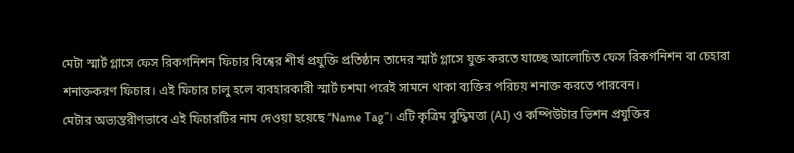মেটা স্মার্ট গ্লাসে ফেস রিকগনিশন ফিচার বিশ্বের শীর্ষ প্রযুক্তি প্রতিষ্ঠান তাদের স্মার্ট গ্লাসে যুক্ত করতে যাচ্ছে আলোচিত ফেস রিকগনিশন বা চেহারা শনাক্তকরণ ফিচার। এই ফিচার চালু হলে ব্যবহারকারী স্মার্ট চশমা পরেই সামনে থাকা ব্যক্তির পরিচয় শনাক্ত করতে পারবেন।
মেটার অভ্যন্তরীণভাবে এই ফিচারটির নাম দেওয়া হয়েছে “Name Tag”। এটি কৃত্রিম বুদ্ধিমত্তা (AI) ও কম্পিউটার ভিশন প্রযুক্তির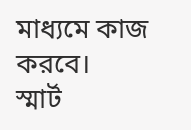মাধ্যমে কাজ করবে।
স্মার্ট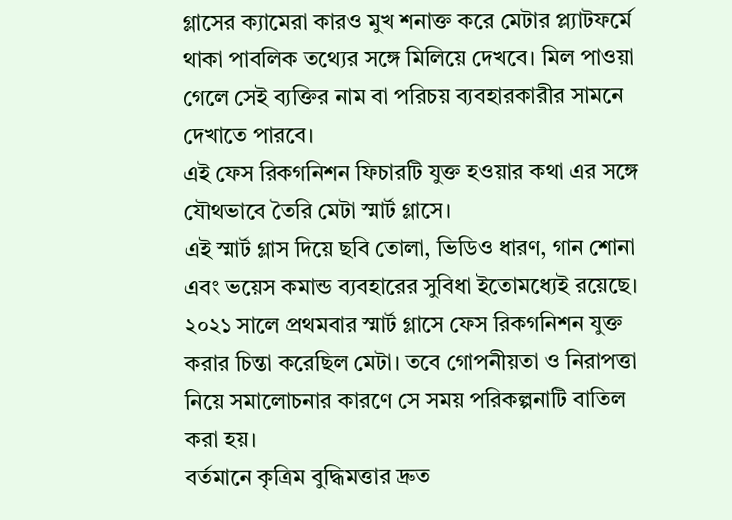গ্লাসের ক্যামেরা কারও মুখ শনাক্ত করে মেটার প্ল্যাটফর্মে থাকা পাবলিক তথ্যের সঙ্গে মিলিয়ে দেখবে। মিল পাওয়া গেলে সেই ব্যক্তির নাম বা পরিচয় ব্যবহারকারীর সামনে দেখাতে পারবে।
এই ফেস রিকগনিশন ফিচারটি যুক্ত হওয়ার কথা এর সঙ্গে যৌথভাবে তৈরি মেটা স্মার্ট গ্লাসে।
এই স্মার্ট গ্লাস দিয়ে ছবি তোলা, ভিডিও ধারণ, গান শোনা এবং ভয়েস কমান্ড ব্যবহারের সুবিধা ইতোমধ্যেই রয়েছে।
২০২১ সালে প্রথমবার স্মার্ট গ্লাসে ফেস রিকগনিশন যুক্ত করার চিন্তা করেছিল মেটা। তবে গোপনীয়তা ও নিরাপত্তা নিয়ে সমালোচনার কারণে সে সময় পরিকল্পনাটি বাতিল করা হয়।
বর্তমানে কৃত্রিম বুদ্ধিমত্তার দ্রুত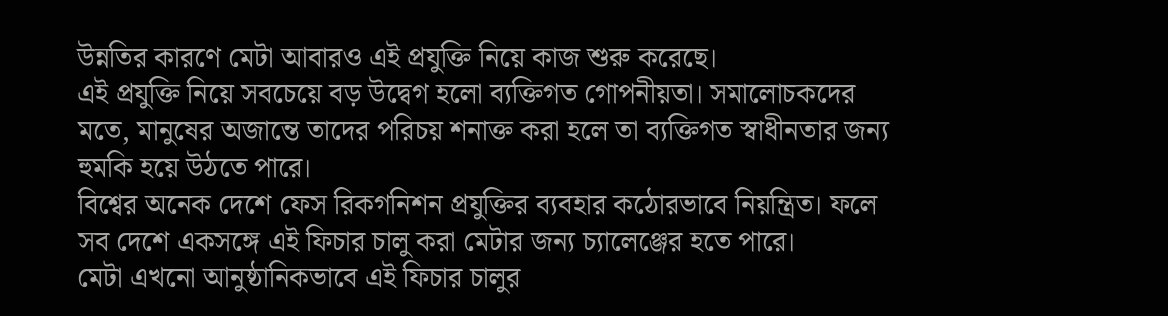উন্নতির কারণে মেটা আবারও এই প্রযুক্তি নিয়ে কাজ শুরু করেছে।
এই প্রযুক্তি নিয়ে সবচেয়ে বড় উদ্বেগ হলো ব্যক্তিগত গোপনীয়তা। সমালোচকদের মতে, মানুষের অজান্তে তাদের পরিচয় শনাক্ত করা হলে তা ব্যক্তিগত স্বাধীনতার জন্য হুমকি হয়ে উঠতে পারে।
বিশ্বের অনেক দেশে ফেস রিকগনিশন প্রযুক্তির ব্যবহার কঠোরভাবে নিয়ন্ত্রিত। ফলে সব দেশে একসঙ্গে এই ফিচার চালু করা মেটার জন্য চ্যালেঞ্জের হতে পারে।
মেটা এখনো আনুষ্ঠানিকভাবে এই ফিচার চালুর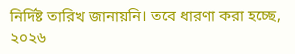নির্দিষ্ট তারিখ জানায়নি। তবে ধারণা করা হচ্ছে, ২০২৬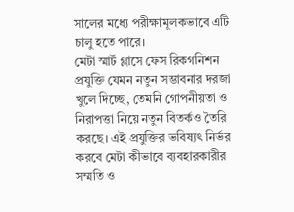সালের মধ্যে পরীক্ষামূলকভাবে এটি চালু হতে পারে।
মেটা স্মার্ট গ্লাসে ফেস রিকগনিশন প্রযুক্তি যেমন নতুন সম্ভাবনার দরজা খুলে দিচ্ছে, তেমনি গোপনীয়তা ও নিরাপত্তা নিয়ে নতুন বিতর্কও তৈরি করছে। এই প্রযুক্তির ভবিষ্যৎ নির্ভর করবে মেটা কীভাবে ব্যবহারকারীর সম্মতি ও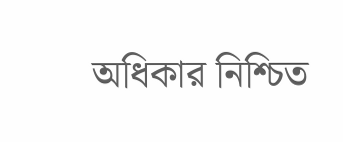অধিকার নিশ্চিত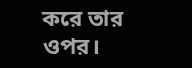করে তার ওপর।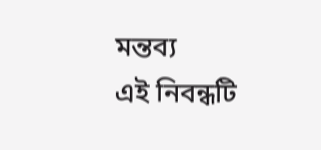মন্তব্য
এই নিবন্ধটি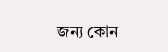জন্য কোন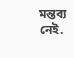মন্তব্য নেই.